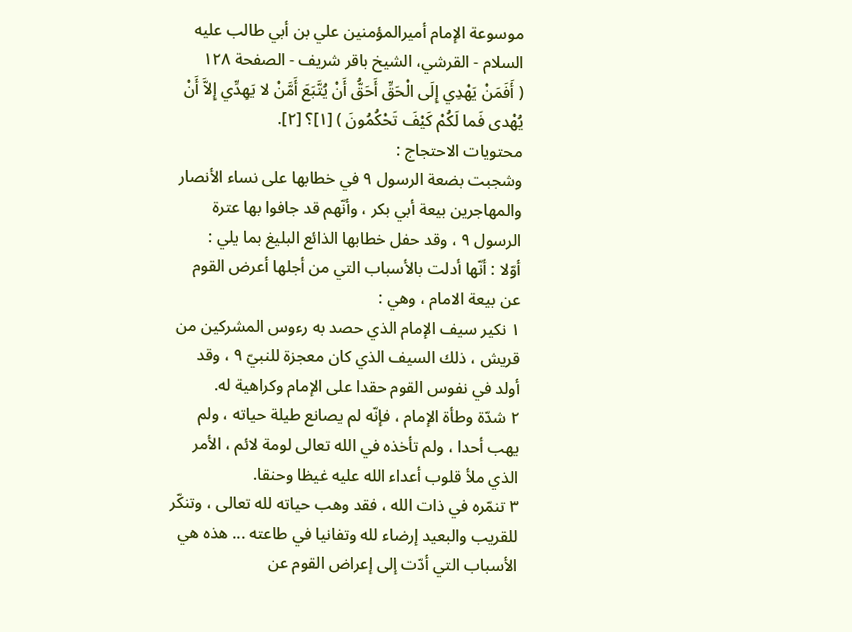موسوعة الإمام أميرالمؤمنين علي بن أبي طالب عليه السلام - القرشي، الشيخ باقر شريف - الصفحة ١٢٨
( أَفَمَنْ يَهْدِي إِلَى الْحَقِّ أَحَقُّ أَنْ يُتَّبَعَ أَمَّنْ لا يَهِدِّي إِلاَّ أَنْ يُهْدى فَما لَكُمْ كَيْفَ تَحْكُمُونَ ) [١]؟ [٢].
محتويات الاحتجاج :
وشجبت بضعة الرسول ٩ في خطابها على نساء الأنصار والمهاجرين بيعة أبي بكر ، وأنّهم قد جافوا بها عترة الرسول ٩ ، وقد حفل خطابها الذائع البليغ بما يلي :
أوّلا : أنّها أدلت بالأسباب التي من أجلها أعرض القوم عن بيعة الامام ، وهي :
١ نكير سيف الإمام الذي حصد به رءوس المشركين من قريش ، ذلك السيف الذي كان معجزة للنبيّ ٩ ، وقد أولد في نفوس القوم حقدا على الإمام وكراهية له.
٢ شدّة وطأة الإمام ، فإنّه لم يصانع طيلة حياته ، ولم يهب أحدا ، ولم تأخذه في الله تعالى لومة لائم ، الأمر الذي ملأ قلوب أعداء الله عليه غيظا وحنقا.
٣ تنمّره في ذات الله ، فقد وهب حياته لله تعالى ، وتنكّر للقريب والبعيد إرضاء لله وتفانيا في طاعته ... هذه هي الأسباب التي أدّت إلى إعراض القوم عن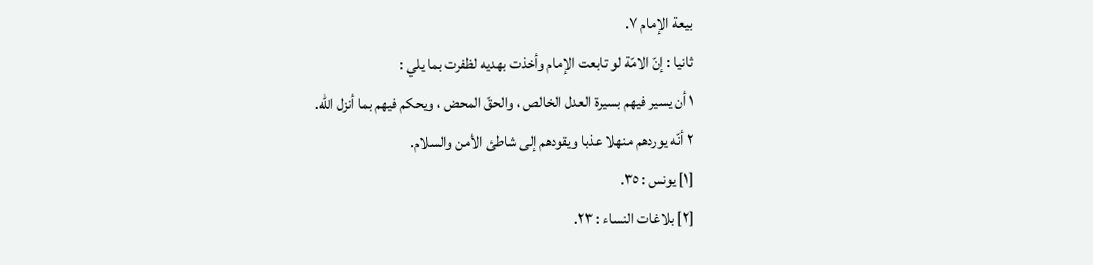بيعة الإمام ٧.
ثانيا : إنّ الامّة لو تابعت الإمام وأخذت بهديه لظفرت بما يلي :
١ أن يسير فيهم بسيرة العدل الخالص ، والحقّ المحض ، ويحكم فيهم بما أنزل الله.
٢ أنّه يوردهم منهلا عذبا ويقودهم إلى شاطئ الأمن والسلام.
[١] يونس : ٣٥.
[٢] بلاغات النساء : ٢٣.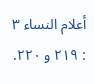أعلام النساء ٣ : ٢١٩ و ٢٢٠.